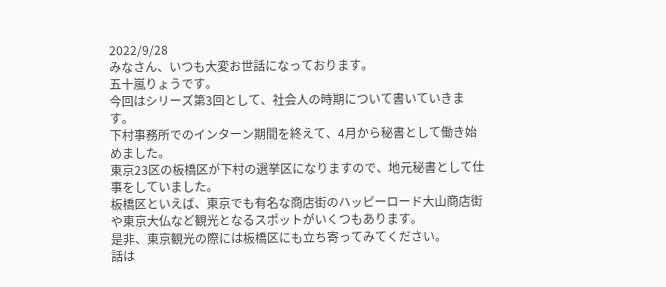2022/9/28
みなさん、いつも大変お世話になっております。
五十嵐りょうです。
今回はシリーズ第3回として、社会人の時期について書いていきます。
下村事務所でのインターン期間を終えて、4月から秘書として働き始めました。
東京23区の板橋区が下村の選挙区になりますので、地元秘書として仕事をしていました。
板橋区といえば、東京でも有名な商店街のハッピーロード大山商店街や東京大仏など観光となるスポットがいくつもあります。
是非、東京観光の際には板橋区にも立ち寄ってみてください。
話は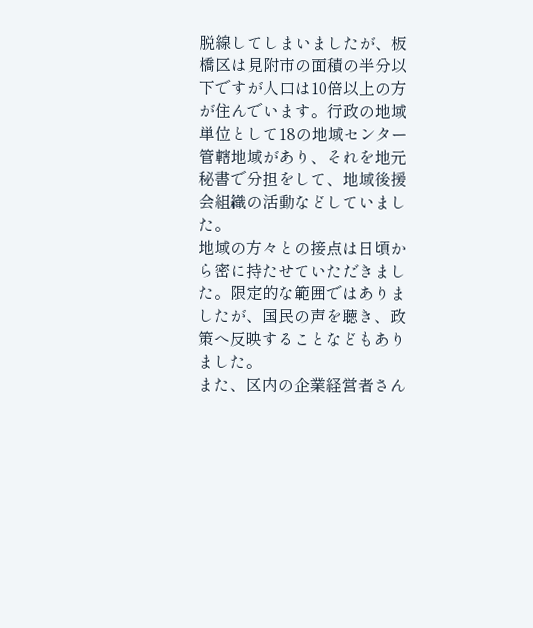脱線してしまいましたが、板橋区は見附市の面積の半分以下ですが人口は10倍以上の方が住んでいます。行政の地域単位として18の地域センター管轄地域があり、それを地元秘書で分担をして、地域後援会組織の活動などしていました。
地域の方々との接点は日頃から密に持たせていただきました。限定的な範囲ではありましたが、国民の声を聴き、政策へ反映することなどもありました。
また、区内の企業経営者さん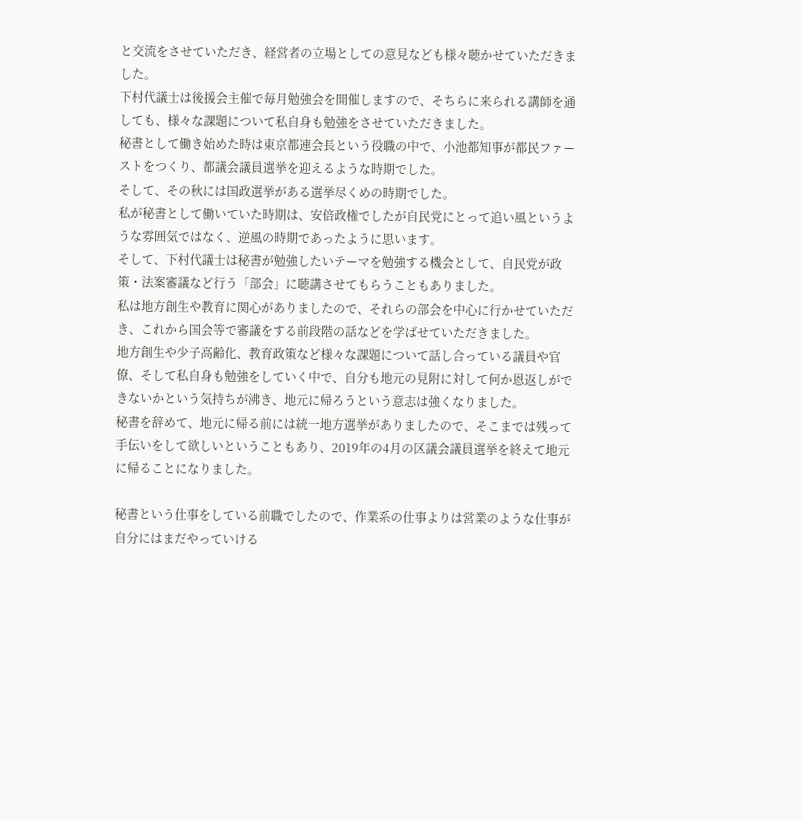と交流をさせていただき、経営者の立場としての意見なども様々聴かせていただきました。
下村代議士は後援会主催で毎月勉強会を開催しますので、そちらに来られる講師を通しても、様々な課題について私自身も勉強をさせていただきました。
秘書として働き始めた時は東京都連会長という役職の中で、小池都知事が都民ファーストをつくり、都議会議員選挙を迎えるような時期でした。
そして、その秋には国政選挙がある選挙尽くめの時期でした。
私が秘書として働いていた時期は、安倍政権でしたが自民党にとって追い風というような雰囲気ではなく、逆風の時期であったように思います。
そして、下村代議士は秘書が勉強したいテーマを勉強する機会として、自民党が政策・法案審議など行う「部会」に聴講させてもらうこともありました。
私は地方創生や教育に関心がありましたので、それらの部会を中心に行かせていただき、これから国会等で審議をする前段階の話などを学ばせていただきました。
地方創生や少子高齢化、教育政策など様々な課題について話し合っている議員や官僚、そして私自身も勉強をしていく中で、自分も地元の見附に対して何か恩返しができないかという気持ちが沸き、地元に帰ろうという意志は強くなりました。
秘書を辞めて、地元に帰る前には統一地方選挙がありましたので、そこまでは残って手伝いをして欲しいということもあり、2019年の4月の区議会議員選挙を終えて地元に帰ることになりました。

秘書という仕事をしている前職でしたので、作業系の仕事よりは営業のような仕事が自分にはまだやっていける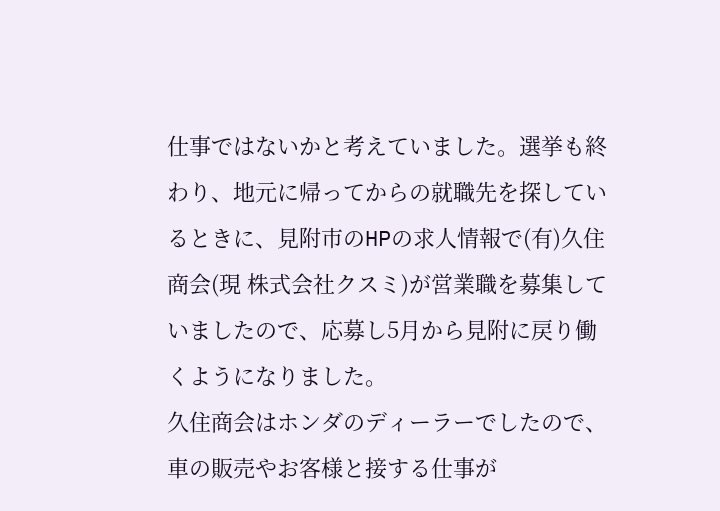仕事ではないかと考えていました。選挙も終わり、地元に帰ってからの就職先を探しているときに、見附市のHPの求人情報で(有)久住商会(現 株式会社クスミ)が営業職を募集していましたので、応募し5月から見附に戻り働くようになりました。
久住商会はホンダのディーラーでしたので、車の販売やお客様と接する仕事が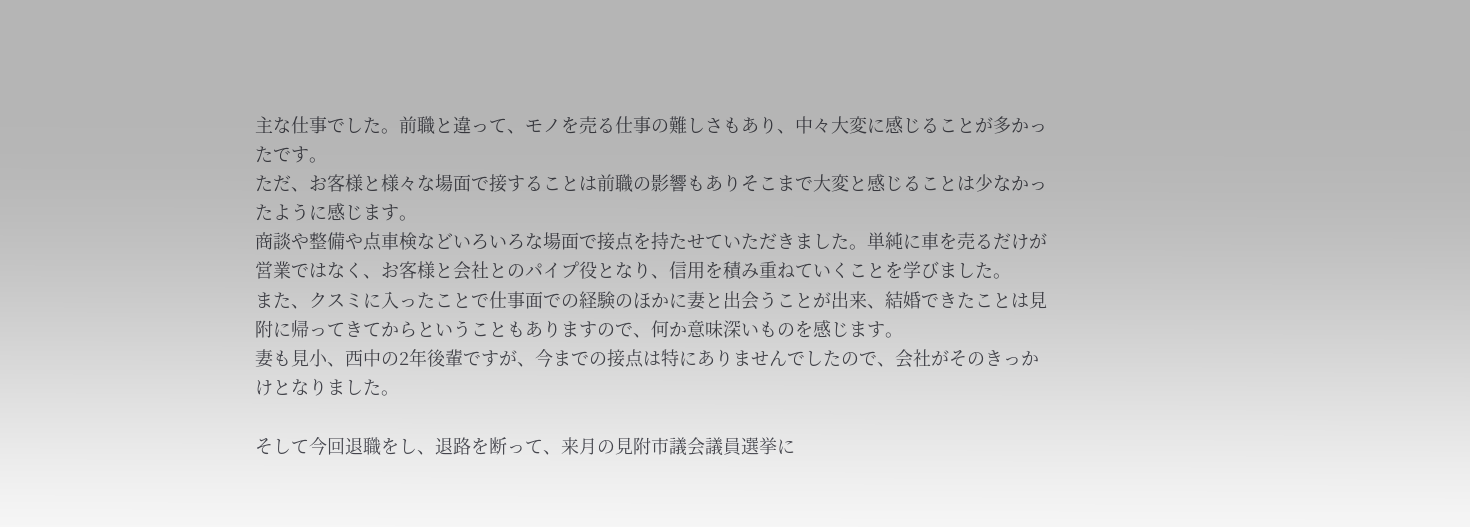主な仕事でした。前職と違って、モノを売る仕事の難しさもあり、中々大変に感じることが多かったです。
ただ、お客様と様々な場面で接することは前職の影響もありそこまで大変と感じることは少なかったように感じます。
商談や整備や点車検などいろいろな場面で接点を持たせていただきました。単純に車を売るだけが営業ではなく、お客様と会社とのパイプ役となり、信用を積み重ねていくことを学びました。
また、クスミに入ったことで仕事面での経験のほかに妻と出会うことが出来、結婚できたことは見附に帰ってきてからということもありますので、何か意味深いものを感じます。
妻も見小、西中の2年後輩ですが、今までの接点は特にありませんでしたので、会社がそのきっかけとなりました。

そして今回退職をし、退路を断って、来月の見附市議会議員選挙に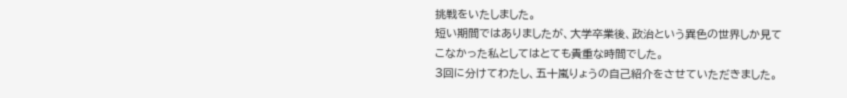挑戦をいたしました。
短い期間ではありましたが、大学卒業後、政治という異色の世界しか見てこなかった私としてはとても貴重な時間でした。
3回に分けてわたし、五十嵐りょうの自己紹介をさせていただきました。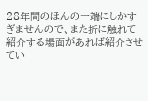28年間のほんの一端にしかすぎませんので、また折に触れて紹介する場面があれば紹介させてい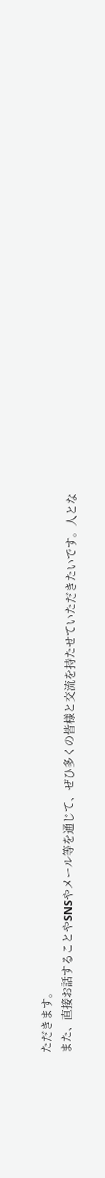ただきます。
また、直接お話することやSNSやメール等を通じて、ぜひ多くの皆様と交流を持たせていただきたいです。人とな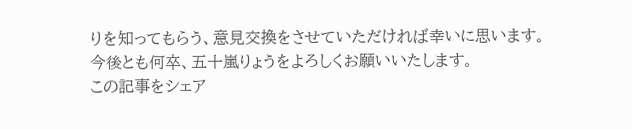りを知ってもらう、意見交換をさせていただければ幸いに思います。
今後とも何卒、五十嵐りょうをよろしくお願いいたします。
この記事をシェア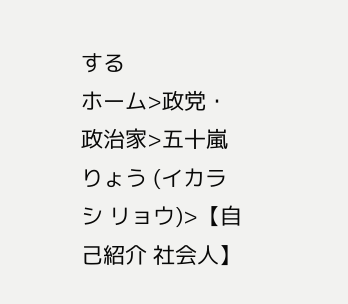する
ホーム>政党・政治家>五十嵐 りょう (イカラシ リョウ)>【自己紹介 社会人】